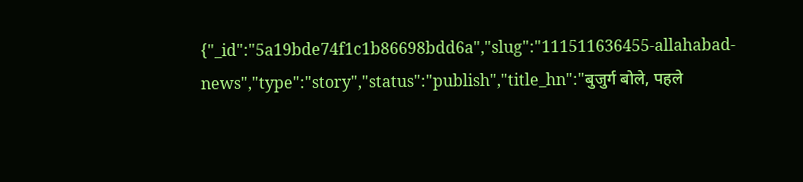{"_id":"5a19bde74f1c1b86698bdd6a","slug":"111511636455-allahabad-news","type":"story","status":"publish","title_hn":"बुजुर्ग बोले, पहले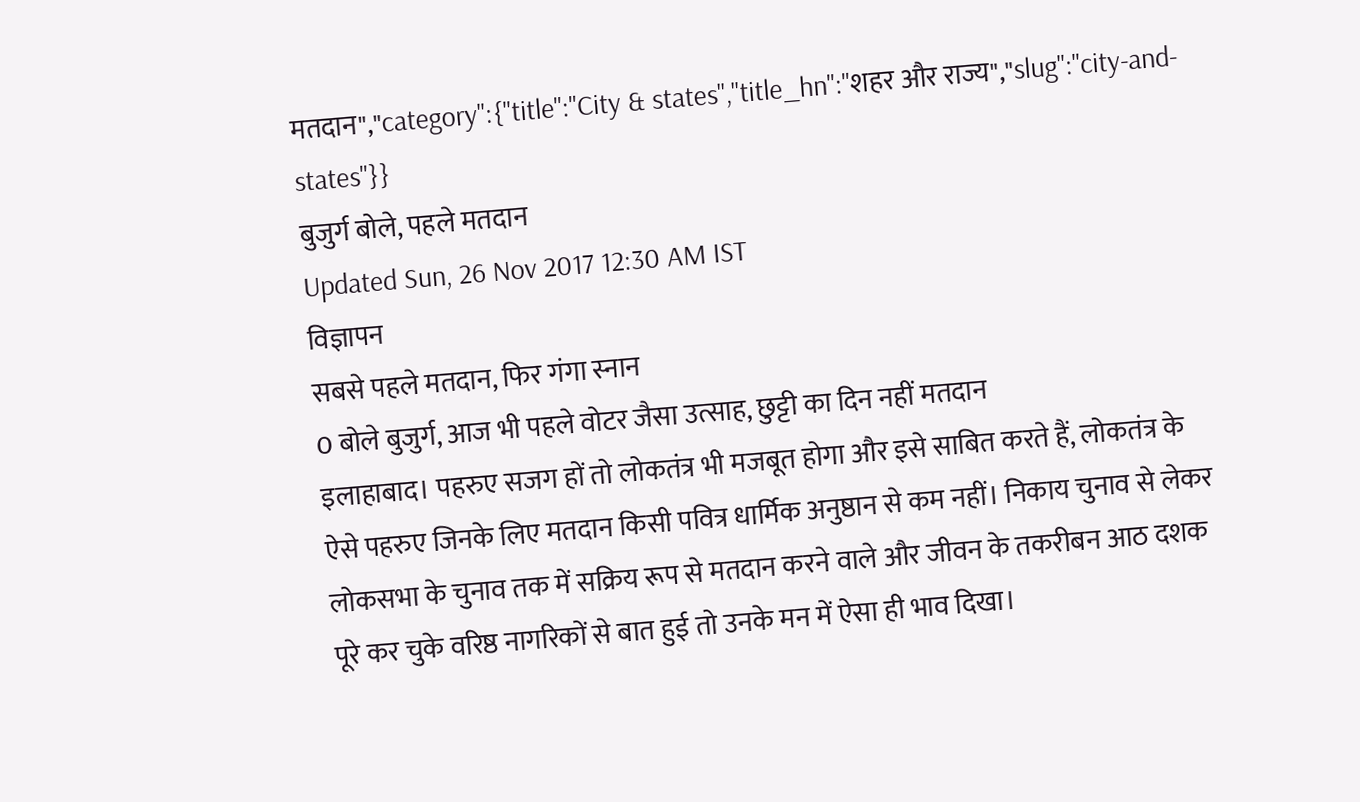मतदान","category":{"title":"City & states","title_hn":"शहर और राज्य","slug":"city-and-states"}}
बुजुर्ग बोले, पहले मतदान
Updated Sun, 26 Nov 2017 12:30 AM IST
विज्ञापन
सबसे पहले मतदान, फिर गंगा स्नान
0 बोले बुजुर्ग, आज भी पहले वोटर जैसा उत्साह, छुट्टी का दिन नहीं मतदान
इलाहाबाद। पहरुए सजग हों तो लोकतंत्र भी मजबूत होगा और इसे साबित करते हैं, लोकतंत्र के ऐसे पहरुए जिनके लिए मतदान किसी पवित्र धार्मिक अनुष्ठान से कम नहीं। निकाय चुनाव से लेकर लोकसभा के चुनाव तक में सक्रिय रूप से मतदान करने वाले और जीवन के तकरीबन आठ दशक पूरे कर चुके वरिष्ठ नागरिकों से बात हुई तो उनके मन में ऐसा ही भाव दिखा।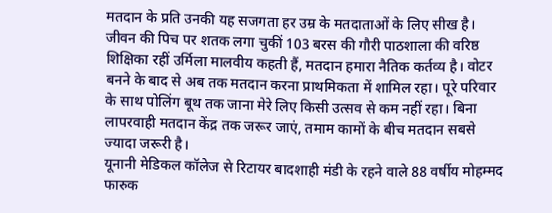मतदान के प्रति उनकी यह सजगता हर उम्र के मतदाताओं के लिए सीख है।
जीवन की पिच पर शतक लगा चुकीं 103 बरस की गौरी पाठशाला की वरिष्ठ शिक्षिका रहीं उर्मिला मालवीय कहती हैं, मतदान हमारा नैतिक कर्तव्य है। वोटर बनने के बाद से अब तक मतदान करना प्राथमिकता में शामिल रहा। पूरे परिवार के साथ पोलिंग बूथ तक जाना मेरे लिए किसी उत्सव से कम नहीं रहा। बिना लापरवाही मतदान केंद्र तक जरूर जाएं, तमाम कामों के बीच मतदान सबसे ज्यादा जरूरी है।
यूनानी मेडिकल कॉलेज से रिटायर बादशाही मंडी के रहने वाले 88 वर्षीय मोहम्मद फारुक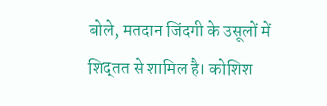बोले, मतदान जिंदगी के उसूलों में शिद्तत से शामिल है। कोशिश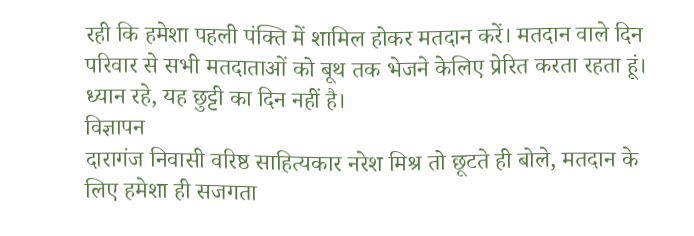रही कि हमेशा पहली पंक्ति में शामिल होकर मतदान करें। मतदान वाले दिन परिवार से सभी मतदाताओं को बूथ तक भेजने केलिए प्रेरित करता रहता हूं। ध्यान रहे, यह छुट्टी का दिन नहीं है।
विज्ञापन
दारागंज निवासी वरिष्ठ साहित्यकार नरेश मिश्र तो छूटते ही बोले, मतदान के लिए हमेशा ही सजगता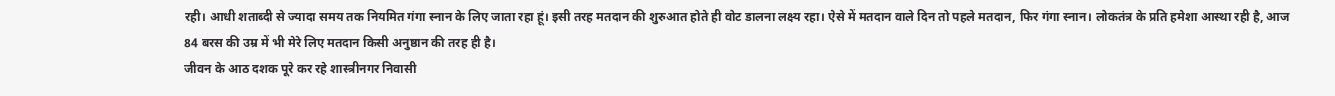रही। आधी शताब्दी से ज्यादा समय तक नियमित गंगा स्नान के लिए जाता रहा हूं। इसी तरह मतदान की शुरुआत होते ही वोट डालना लक्ष्य रहा। ऐसे में मतदान वाले दिन तो पहले मतदान, फिर गंगा स्नान। लोकतंत्र के प्रति हमेशा आस्था रही है, आज 84 बरस की उम्र में भी मेरे लिए मतदान किसी अनुष्ठान की तरह ही है।
जीवन के आठ दशक पूरे कर रहे शास्त्रीनगर निवासी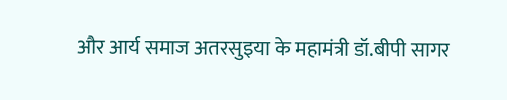और आर्य समाज अतरसुइया के महामंत्री डॉ.बीपी सागर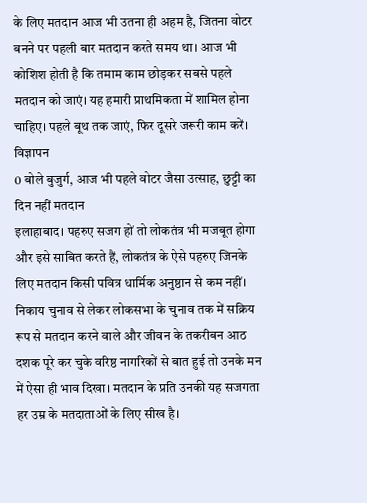के लिए मतदान आज भी उतना ही अहम है, जितना वोटर बनने पर पहली बार मतदान करते समय था। आज भी कोशिश होती है कि तमाम काम छोड़कर सबसे पहले मतदान को जाएं। यह हमारी प्राथमिकता में शामिल होना चाहिए। पहले बूथ तक जाएं, फिर दूसरे जरूरी काम करें।
विज्ञापन
0 बोले बुजुर्ग, आज भी पहले वोटर जैसा उत्साह, छुट्टी का दिन नहीं मतदान
इलाहाबाद। पहरुए सजग हों तो लोकतंत्र भी मजबूत होगा और इसे साबित करते हैं, लोकतंत्र के ऐसे पहरुए जिनके लिए मतदान किसी पवित्र धार्मिक अनुष्ठान से कम नहीं। निकाय चुनाव से लेकर लोकसभा के चुनाव तक में सक्रिय रूप से मतदान करने वाले और जीवन के तकरीबन आठ दशक पूरे कर चुके वरिष्ठ नागरिकों से बात हुई तो उनके मन में ऐसा ही भाव दिखा। मतदान के प्रति उनकी यह सजगता हर उम्र के मतदाताओं के लिए सीख है।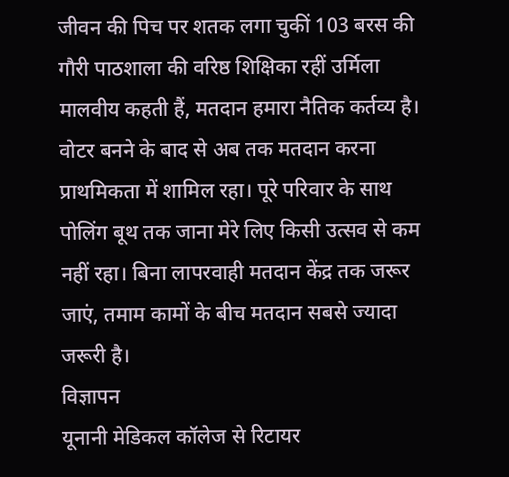जीवन की पिच पर शतक लगा चुकीं 103 बरस की गौरी पाठशाला की वरिष्ठ शिक्षिका रहीं उर्मिला मालवीय कहती हैं, मतदान हमारा नैतिक कर्तव्य है। वोटर बनने के बाद से अब तक मतदान करना प्राथमिकता में शामिल रहा। पूरे परिवार के साथ पोलिंग बूथ तक जाना मेरे लिए किसी उत्सव से कम नहीं रहा। बिना लापरवाही मतदान केंद्र तक जरूर जाएं, तमाम कामों के बीच मतदान सबसे ज्यादा जरूरी है।
विज्ञापन
यूनानी मेडिकल कॉलेज से रिटायर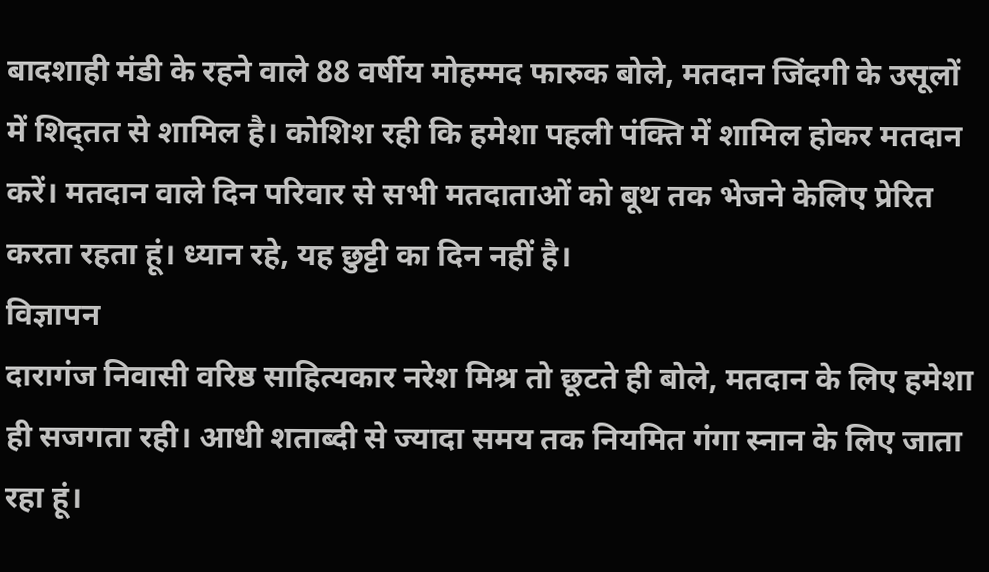बादशाही मंडी के रहने वाले 88 वर्षीय मोहम्मद फारुक बोले, मतदान जिंदगी के उसूलों में शिद्तत से शामिल है। कोशिश रही कि हमेशा पहली पंक्ति में शामिल होकर मतदान करें। मतदान वाले दिन परिवार से सभी मतदाताओं को बूथ तक भेजने केलिए प्रेरित करता रहता हूं। ध्यान रहे, यह छुट्टी का दिन नहीं है।
विज्ञापन
दारागंज निवासी वरिष्ठ साहित्यकार नरेश मिश्र तो छूटते ही बोले, मतदान के लिए हमेशा ही सजगता रही। आधी शताब्दी से ज्यादा समय तक नियमित गंगा स्नान के लिए जाता रहा हूं।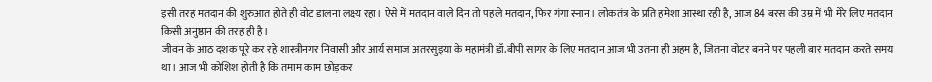इसी तरह मतदान की शुरुआत होते ही वोट डालना लक्ष्य रहा। ऐसे में मतदान वाले दिन तो पहले मतदान, फिर गंगा स्नान। लोकतंत्र के प्रति हमेशा आस्था रही है, आज 84 बरस की उम्र में भी मेरे लिए मतदान किसी अनुष्ठान की तरह ही है।
जीवन के आठ दशक पूरे कर रहे शास्त्रीनगर निवासी और आर्य समाज अतरसुइया के महामंत्री डॉ.बीपी सागर के लिए मतदान आज भी उतना ही अहम है, जितना वोटर बनने पर पहली बार मतदान करते समय था। आज भी कोशिश होती है कि तमाम काम छोड़कर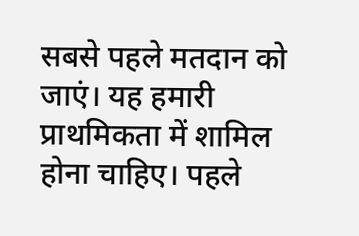सबसे पहले मतदान को जाएं। यह हमारी प्राथमिकता में शामिल होना चाहिए। पहले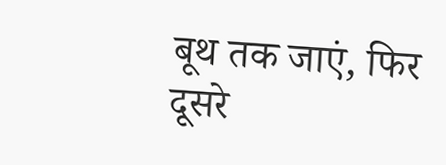बूथ तक जाएं, फिर दूसरे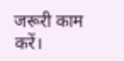जरूरी काम करें।